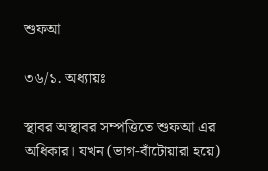শুফআ

৩৬/১. অধ্যায়ঃ

স্থাবর অস্থাবর সম্পত্তিতে শুফআ এর অধিকার। যখন (ভাগ-বাঁটোয়ারা হয়ে)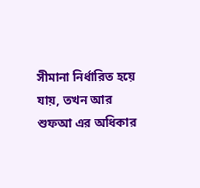সীমানা নির্ধারিত হয়ে যায়, তখন আর শুফআ এর অধিকার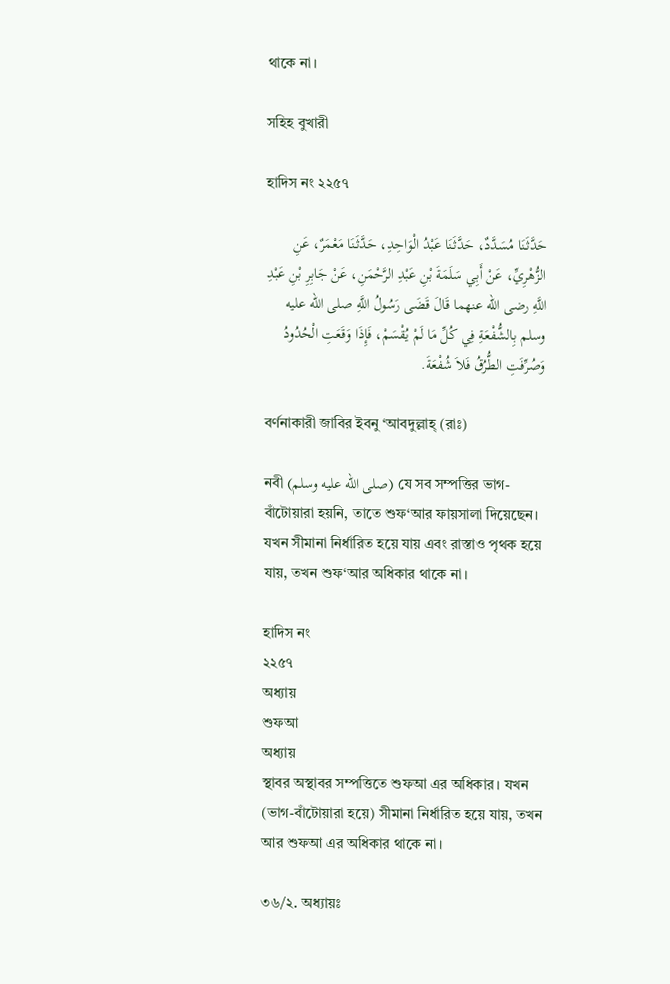থাকে না।

সহিহ বুখারী

হাদিস নং ২২৫৭

حَدَّثَنَا مُسَدَّدٌ، حَدَّثَنَا عَبْدُ الْوَاحِدِ، حَدَّثَنَا مَعْمَرٌ، عَنِ الزُّهْرِيِّ، عَنْ أَبِي سَلَمَةَ بْنِ عَبْدِ الرَّحْمَنِ، عَنْ جَابِرِ بْنِ عَبْدِ اللَّهِ رضى الله عنهما قَالَ قَضَى رَسُولُ اللَّهِ صلى الله عليه وسلم بِالشُّفْعَةِ فِي كُلِّ مَا لَمْ يُقْسَمْ، فَإِذَا وَقَعَتِ الْحُدُودُ وَصُرِّفَتِ الطُّرُقُ فَلاَ شُفْعَةَ.

বর্ণনাকারী জাবির ইবনু ‘আবদুল্লাহ্‌ (রাঃ)

নবী (صلى الله عليه وسلم) যে সব সম্পত্তির ভাগ-বাঁটোয়ারা হয়নি, তাতে শুফ‘আর ফায়সালা দিয়েছেন। যখন সীমানা নির্ধারিত হয়ে যায় এবং রাস্তাও পৃথক হয়ে যায়, তখন শুফ‘আর অধিকার থাকে না।

হাদিস নং
২২৫৭
অধ্যায়
শুফআ
অধ্যায়
স্থাবর অস্থাবর সম্পত্তিতে শুফআ এর অধিকার। যখন (ভাগ-বাঁটোয়ারা হয়ে) সীমানা নির্ধারিত হয়ে যায়, তখন আর শুফআ এর অধিকার থাকে না।

৩৬/২. অধ্যায়ঃ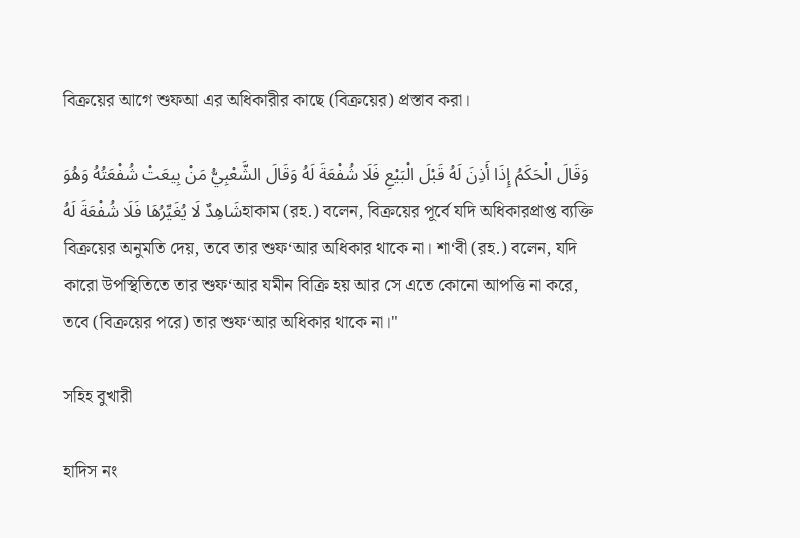বিক্রয়ের আগে শুফআ এর অধিকারীর কাছে (বিক্রয়ের) প্রস্তাব করা।

وَقَالَ الْحَكَمُ إِذَا أَذِنَ لَهُ قَبْلَ الْبَيْعِ فَلَا شُفْعَةَ لَهُ وَقَالَ الشَّعْبِيُّ مَنْ بِيعَتْ شُفْعَتُهُ وَهُوَ شَاهِدٌ لَا يُغَيِّرُهَا فَلَا شُفْعَةَ لَهُহাকাম (রহ.) বলেন, বিক্রয়ের পূর্বে যদি অধিকারপ্রাপ্ত ব্যক্তি বিক্রয়ের অনুমতি দেয়, তবে তার শুফ‘আর অধিকার থাকে না। শা‘বী (রহ.) বলেন, যদি কারো উপস্থিতিতে তার শুফ‘আর যমীন বিক্রি হয় আর সে এতে কোনো আপত্তি না করে, তবে (বিক্রয়ের পরে) তার শুফ‘আর অধিকার থাকে না।"

সহিহ বুখারী

হাদিস নং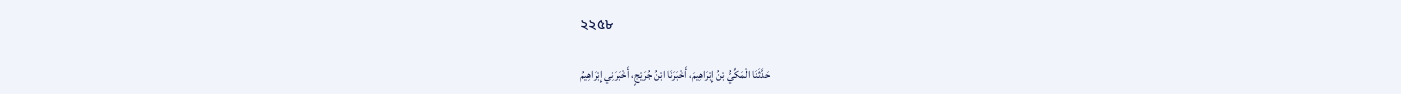২২৫৮

حَدَّثَنَا الْمَكِّيُّ بْنُ إِبْرَاهِيمَ، أَخْبَرَنَا ابْنُ جُرَيْجٍ، أَخْبَرَنِي إِبْرَاهِيمُ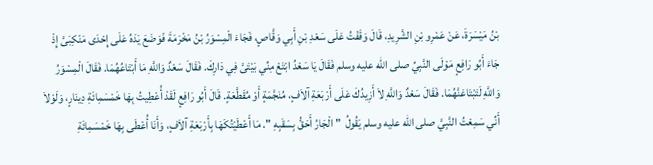بْنُ مَيْسَرَةَ، عَنْ عَمْرِو بْنِ الشَّرِيدِ، قَالَ وَقَفْتُ عَلَى سَعْدِ بْنِ أَبِي وَقَّاصٍ، فَجَاءَ الْمِسْوَرُ بْنُ مَخْرَمَةَ فَوَضَعَ يَدَهُ عَلَى إِحْدَى مَنْكِبَىَّ إِذْ جَاءَ أَبُو رَافِعٍ مَوْلَى النَّبِيِّ صلى الله عليه وسلم فَقَالَ يَا سَعْدُ ابْتَعْ مِنِّي بَيْتَىَّ فِي دَارِكَ. فَقَالَ سَعْدٌ وَاللَّهِ مَا أَبْتَاعُهُمَا. فَقَالَ الْمِسْوَرُ وَاللَّهِ لَتَبْتَاعَنَّهُمَا. فَقَالَ سَعْدٌ وَاللَّهِ لاَ أَزِيدُكَ عَلَى أَرْبَعَةِ آلاَفٍ، مُنَجَّمَةٍ أَوْ مُقَطَّعَةٍ. قَالَ أَبُو رَافِعٍ لَقَدْ أُعْطِيتُ بِهَا خَمْسَمِائَةِ دِينَارٍ، وَلَوْلاَ أَنِّي سَمِعْتُ النَّبِيَّ صلى الله عليه وسلم يَقُولُ  " الْجَارُ أَحَقُّ بِسَقَبِهِ ". مَا أَعْطَيْتُكَهَا بِأَرْبَعَةِ آلاَفٍ، وَأَنَا أُعْطَى بِهَا خَمْسَمِائَةِ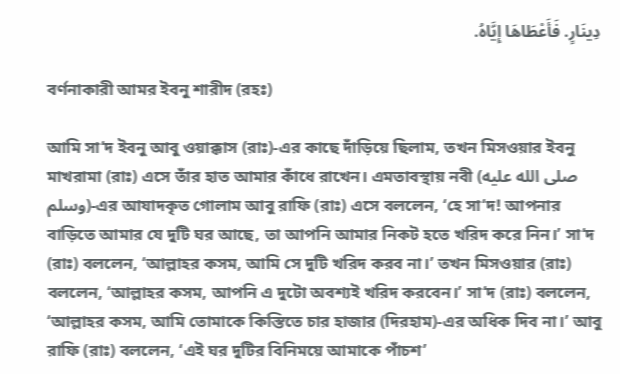دِينَارٍ. فَأَعْطَاهَا إِيَّاهُ.

বর্ণনাকারী আমর ইবনু শারীদ (রহঃ)

আমি সা‘দ ইবনু আবু ওয়াক্কাস (রাঃ)-এর কাছে দাঁড়িয়ে ছিলাম, তখন মিসওয়ার ইবনু মাখরামা (রাঃ) এসে তাঁর হাত আমার কাঁধে রাখেন। এমতাবস্থায় নবী (صلى الله عليه وسلم)-এর আযাদকৃত গোলাম আবু রাফি (রাঃ) এসে বললেন, ‘হে সা‘দ! আপনার বাড়িতে আমার যে দুটি ঘর আছে, তা আপনি আমার নিকট হতে খরিদ করে নিন।’ সা‘দ (রাঃ) বললেন, ‘আল্লাহর কসম, আমি সে দুটি খরিদ করব না।’ তখন মিসওয়ার (রাঃ) বললেন, ‘আল্লাহর কসম, আপনি এ দুটো অবশ্যই খরিদ করবেন।’ সা‘দ (রাঃ) বললেন, ‘আল্লাহর কসম, আমি তোমাকে কিস্তিতে চার হাজার (দিরহাম)-এর অধিক দিব না।’ আবু রাফি (রাঃ) বললেন, ‘এই ঘর দুটির বিনিময়ে আমাকে পাঁচশ’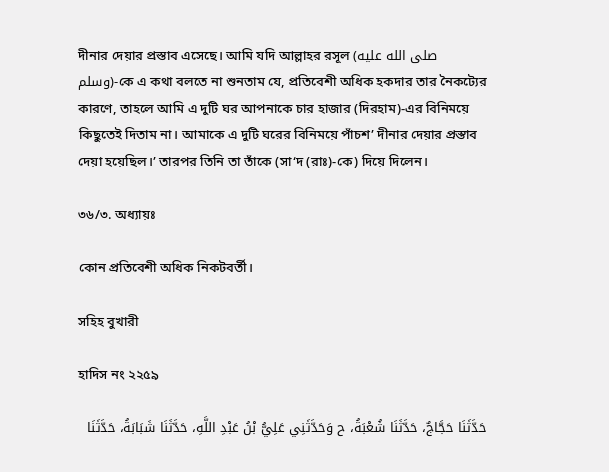দীনার দেয়ার প্রস্তাব এসেছে। আমি যদি আল্লাহর রসূল (صلى الله عليه وسلم)-কে এ কথা বলতে না শুনতাম যে, প্রতিবেশী অধিক হকদার তার নৈকট্যের কারণে, তাহলে আমি এ দুটি ঘর আপনাকে চার হাজার (দিরহাম)-এর বিনিময়ে কিছুতেই দিতাম না। আমাকে এ দুটি ঘরের বিনিময়ে পাঁচশ’ দীনার দেয়ার প্রস্তাব দেয়া হয়েছিল।’ তারপর তিনি তা তাঁকে (সা‘দ (রাঃ)-কে) দিয়ে দিলেন।

৩৬/৩. অধ্যায়ঃ

কোন প্রতিবেশী অধিক নিকটবর্তী।

সহিহ বুখারী

হাদিস নং ২২৫৯

حَدَّثَنَا حَجَّاجٌ، حَدَّثَنَا شُعْبَةُ، ح وَحَدَّثَنِي عَلِيُّ بْنُ عَبْدِ اللَّهِ، حَدَّثَنَا شَبَابَةُ، حَدَّثَنَا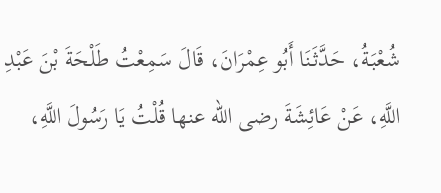شُعْبَةُ، حَدَّثَنَا أَبُو عِمْرَانَ، قَالَ سَمِعْتُ طَلْحَةَ بْنَ عَبْدِ اللَّهِ، عَنْ عَائِشَةَ رضى الله عنها قُلْتُ يَا رَسُولَ اللَّهِ،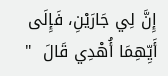إِنَّ لِي جَارَيْنِ، فَإِلَى أَيِّهِمَا أُهْدِي قَالَ  "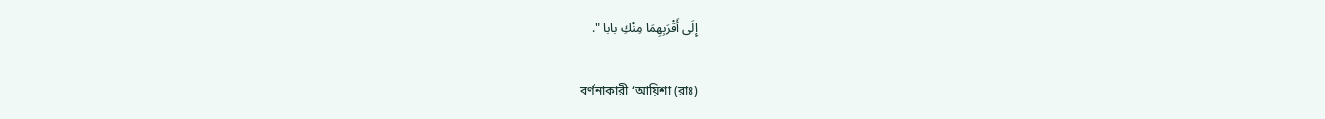إِلَى أَقْرَبِهِمَا مِنْكِ بابا ".

বর্ণনাকারী ‘আয়িশা (রাঃ)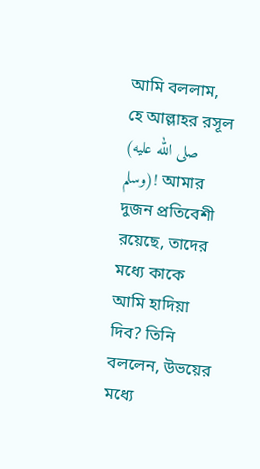আমি বললাম, হে আল্লাহর রসূল (صلى الله عليه وسلم)! আমার দুজন প্রতিবেশী রয়েছে, তাদের মধ্যে কাকে আমি হাদিয়া দিব? তিনি বললেন, উভয়ের মধ্যে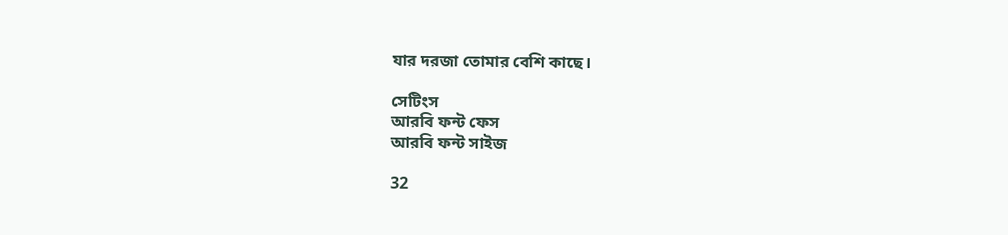যার দরজা তোমার বেশি কাছে।

সেটিংস
আরবি ফন্ট ফেস
আরবি ফন্ট সাইজ

32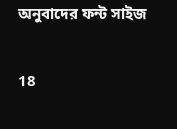অনুবাদের ফন্ট সাইজ

18